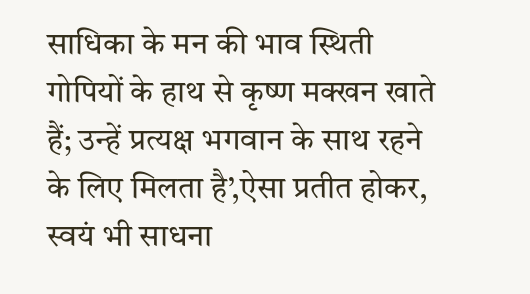साधिका के मन की भाव स्थिती
गोपियों के हाथ से कृष्ण मक्खन खाते हैं; उन्हें प्रत्यक्ष भगवान के साथ रहने के लिए मिलता है’,ऐसा प्रतीत होकर, स्वयं भी साधना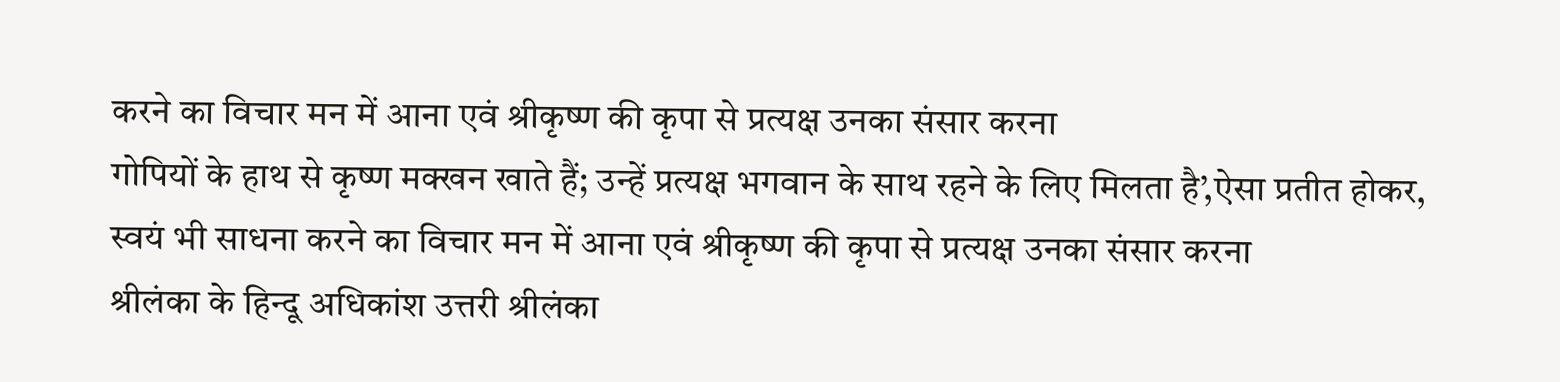करने का विचार मन में आना एवं श्रीकृष्ण की कृपा से प्रत्यक्ष उनका संसार करना
गोपियों के हाथ से कृष्ण मक्खन खाते हैं; उन्हें प्रत्यक्ष भगवान के साथ रहने के लिए मिलता है’,ऐसा प्रतीत होकर, स्वयं भी साधना करने का विचार मन में आना एवं श्रीकृष्ण की कृपा से प्रत्यक्ष उनका संसार करना
श्रीलंका के हिन्दू अधिकांश उत्तरी श्रीलंका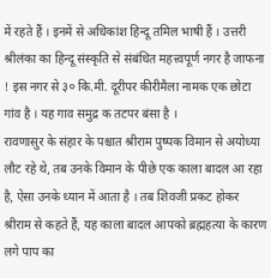में रहते हैं । इनमें से अधिकांश हिन्दू तमिल भाषी हैं । उत्तरी श्रीलंका का हिन्दू संस्कृति से संबंधित महत्त्वपूर्ण नगर है जाफना ! इस नगर से ३० कि.मी. दूरीपर कीरीमैला नामक एक छोटा गांव है । यह गाव समुद्र क तटपर बंसा है ।
रावणासुर के संहार के पश्चात श्रीराम पुष्पक विमान से अयोध्या लौट रहे थे, तब उनके विमान के पीछे एक काला बादल आ रहा है, ऐसा उनके ध्यान में आता है । तब शिवजी प्रकट होकर श्रीराम से कहते हैं, यह काला बादल आपको ब्रह्महत्या के कारण लगे पाप का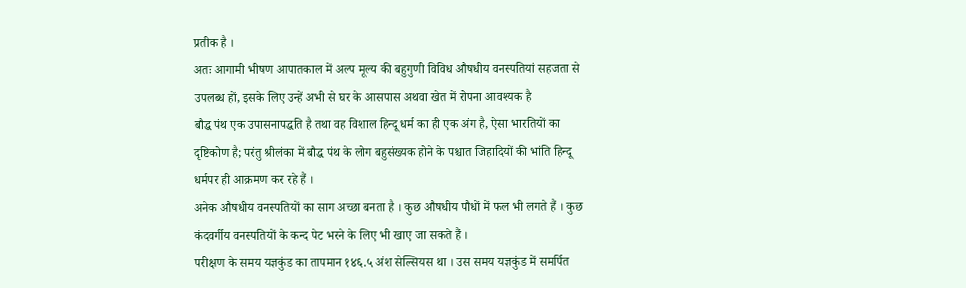प्रतीक है ।
अतः आगामी भीषण आपातकाल में अल्प मूल्य की बहुगुणी विविध औषधीय वनस्पतियां सहजता से उपलब्ध हों, इसके लिए उन्हें अभी से घर के आसपास अथवा खेत में रोपना आवश्यक है
बौद्ध पंथ एक उपासनापद्धति है तथा वह विशाल हिन्दू धर्म का ही एक अंग है, ऐसा भारतियों का दृष्टिकोण है; परंतु श्रीलंका में बौद्ध पंथ के लोग बहुसंख्यक होने के पश्चात जिहादियों की भांति हिन्दू धर्मपर ही आक्रमण कर रहे हैं ।
अनेक औषधीय वनस्पतियों का साग अच्छा बनता है । कुछ औषधीय पौधों में फल भी लगते हैं । कुछ कंदवर्गीय वनस्पतियों के कन्द पेट भरने के लिए भी खाए जा सकते हैं ।
परीक्षण के समय यज्ञकुंड का तापमान १४६.५ अंश सेल्सियस था । उस समय यज्ञकुंड में समर्पित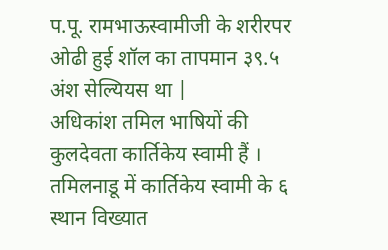प.पू. रामभाऊस्वामीजी के शरीरपर ओढी हुई शॉल का तापमान ३९.५ अंश सेल्यियस था |
अधिकांश तमिल भाषियों की कुलदेवता कार्तिकेय स्वामी हैं । तमिलनाडू में कार्तिकेय स्वामी के ६ स्थान विख्यात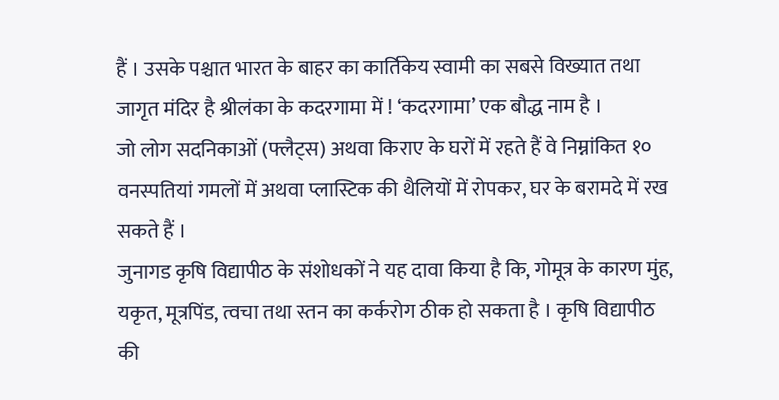हैं । उसके पश्चात भारत के बाहर का कार्तिकेय स्वामी का सबसे विख्यात तथा जागृत मंदिर है श्रीलंका के कदरगामा में ! ‘कदरगामा’ एक बौद्ध नाम है ।
जो लोग सदनिकाओं (फ्लैट्स) अथवा किराए के घरों में रहते हैं वे निम्नांकित १० वनस्पतियां गमलों में अथवा प्लास्टिक की थैलियों में रोपकर, घर के बरामदे में रख सकते हैं ।
जुनागड कृषि विद्यापीठ के संशोधकों ने यह दावा किया है कि, गोमूत्र के कारण मुंह, यकृत, मूत्रपिंड, त्वचा तथा स्तन का कर्करोग ठीक हो सकता है । कृषि विद्यापीठ की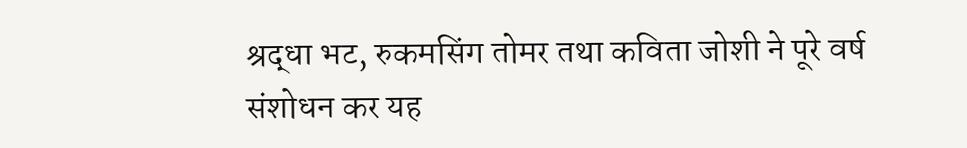श्रद्धा भट, रुकमसिंग तोमर तथा कविता जोशी ने पूरे वर्ष संशोधन कर यह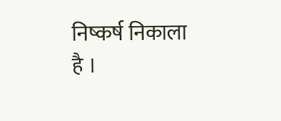निष्कर्ष निकाला है ।